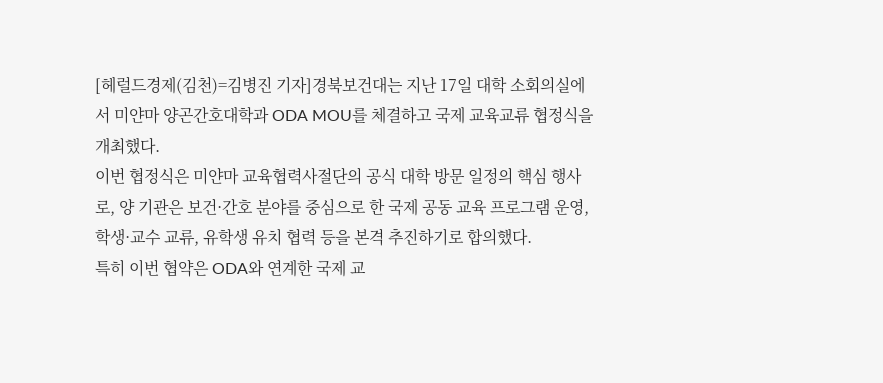[헤럴드경제(김천)=김병진 기자]경북보건대는 지난 17일 대학 소회의실에서 미얀마 양곤간호대학과 ODA MOU를 체결하고 국제 교육교류 협정식을 개최했다.
이번 협정식은 미얀마 교육협력사절단의 공식 대학 방문 일정의 핵심 행사로, 양 기관은 보건·간호 분야를 중심으로 한 국제 공동 교육 프로그램 운영, 학생·교수 교류, 유학생 유치 협력 등을 본격 추진하기로 합의했다.
특히 이번 협약은 ODA와 연계한 국제 교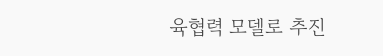육협력 모델로 추진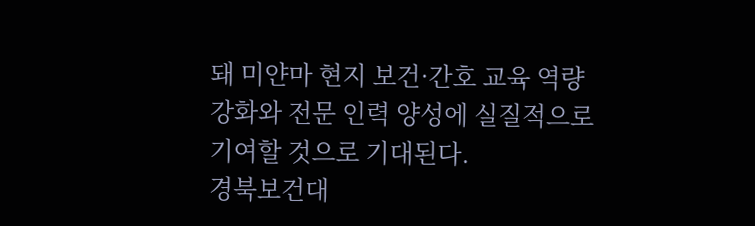돼 미얀마 현지 보건·간호 교육 역량 강화와 전문 인력 양성에 실질적으로 기여할 것으로 기대된다.
경북보건대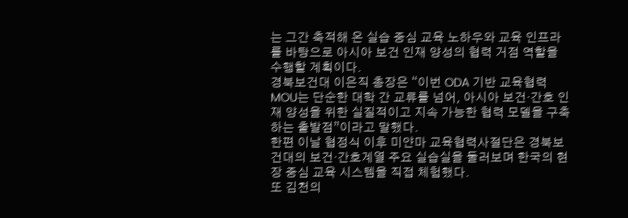는 그간 축적해 온 실습 중심 교육 노하우와 교육 인프라를 바탕으로 아시아 보건 인재 양성의 협력 거점 역할을 수행할 계획이다.
경북보건대 이은직 총장은 “이번 ODA 기반 교육협력 MOU는 단순한 대학 간 교류를 넘어, 아시아 보건·간호 인재 양성을 위한 실질적이고 지속 가능한 협력 모델을 구축하는 출발점”이라고 말했다.
한편 이날 협정식 이후 미얀마 교육협력사절단은 경북보건대의 보건·간호계열 주요 실습실을 둘러보며 한국의 현장 중심 교육 시스템을 직접 체험했다.
또 김천의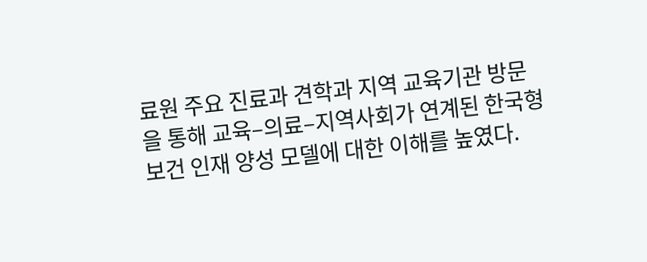료원 주요 진료과 견학과 지역 교육기관 방문을 통해 교육–의료–지역사회가 연계된 한국형 보건 인재 양성 모델에 대한 이해를 높였다.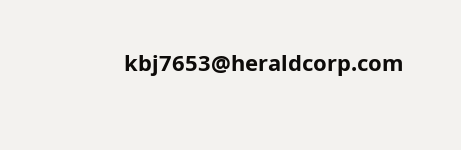kbj7653@heraldcorp.com